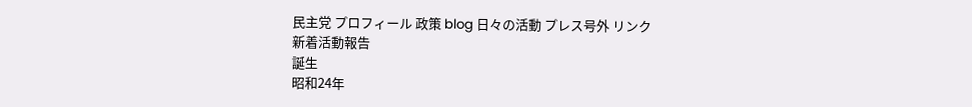民主党 プロフィール 政策 blog 日々の活動 プレス号外 リンク
新着活動報告
誕生
昭和24年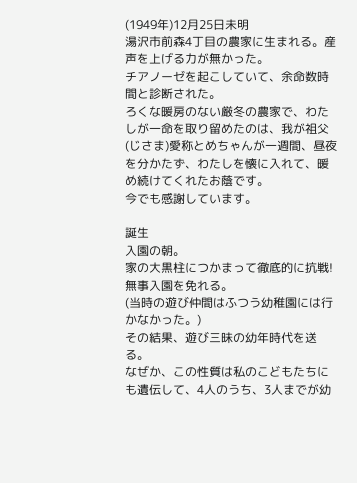(1949年)12月25日未明
湯沢市前森4丁目の農家に生まれる。産声を上げる力が無かった。
チアノーゼを起こしていて、余命数時間と診断された。
ろくな暖房のない厳冬の農家で、わたしが一命を取り留めたのは、我が祖父(じさま)愛称とめちゃんが一週間、昼夜を分かたず、わたしを懐に入れて、暖め続けてくれたお蔭です。
今でも感謝しています。

誕生
入園の朝。
家の大黒柱につかまって徹底的に抗戦!無事入園を免れる。
(当時の遊び仲間はふつう幼稚園には行かなかった。)
その結果、遊び三昧の幼年時代を送る。
なぜか、この性質は私のこどもたちにも遺伝して、4人のうち、3人までが幼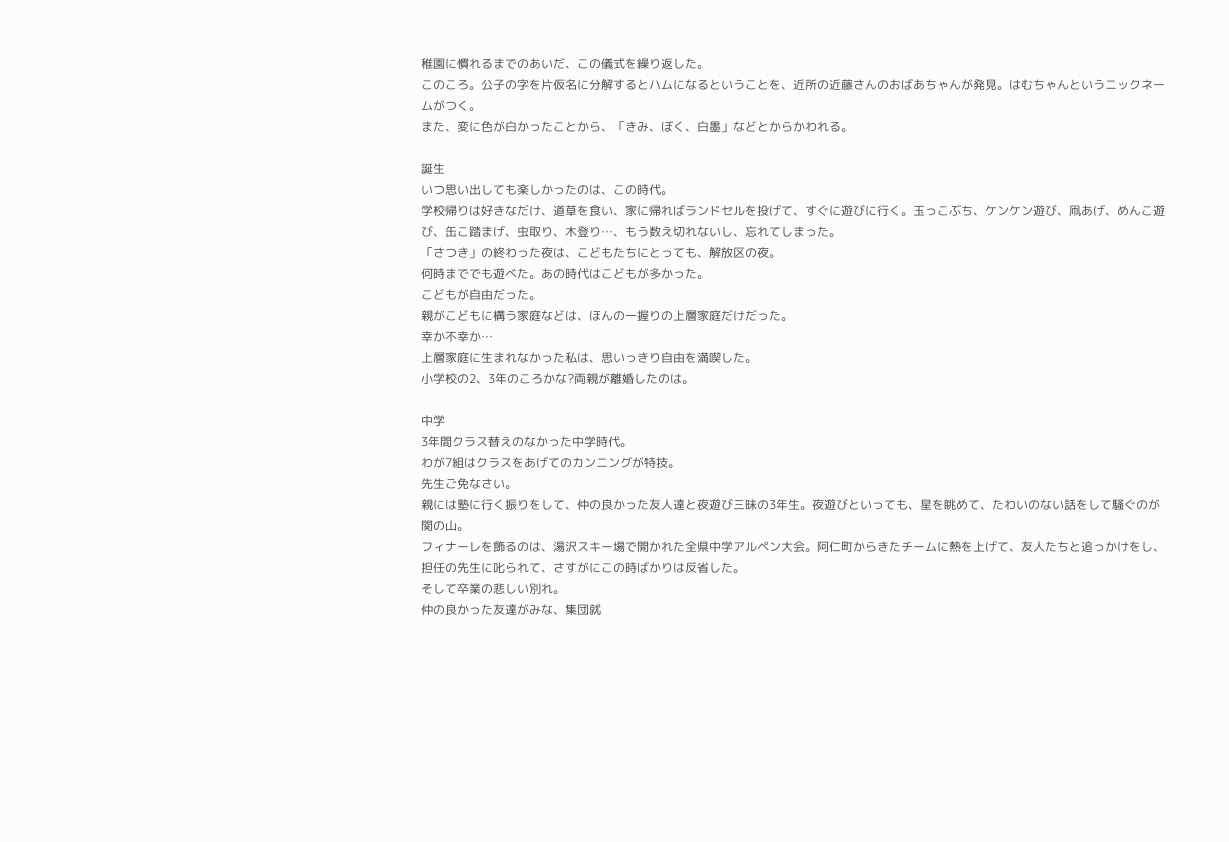稚園に慣れるまでのあいだ、この儀式を繰り返した。
このころ。公子の字を片仮名に分解するとハムになるということを、近所の近藤さんのおばあちゃんが発見。はむちゃんというニックネームがつく。
また、変に色が白かったことから、「きみ、ぼく、白墨」などとからかわれる。

誕生
いつ思い出しても楽しかったのは、この時代。
学校帰りは好きなだけ、道草を食い、家に帰ればランドセルを投げて、すぐに遊びに行く。玉っこぶち、ケンケン遊び、凧あげ、めんこ遊び、缶こ踏まげ、虫取り、木登り…、もう数え切れないし、忘れてしまった。
「さつき」の終わった夜は、こどもたちにとっても、解放区の夜。
何時まででも遊べた。あの時代はこどもが多かった。
こどもが自由だった。
親がこどもに構う家庭などは、ほんの一握りの上層家庭だけだった。
幸か不幸か…
上層家庭に生まれなかった私は、思いっきり自由を満喫した。
小学校の2、3年のころかな?両親が離婚したのは。

中学
3年間クラス替えのなかった中学時代。
わが7組はクラスをあげてのカンニングが特技。
先生ご免なさい。
親には塾に行く振りをして、仲の良かった友人達と夜遊び三昧の3年生。夜遊びといっても、星を眺めて、たわいのない話をして騒ぐのが関の山。
フィナーレを飾るのは、湯沢スキー場で開かれた全県中学アルペン大会。阿仁町からきたチームに熱を上げて、友人たちと追っかけをし、担任の先生に叱られて、さすがにこの時ばかりは反省した。
そして卒業の悲しい別れ。
仲の良かった友達がみな、集団就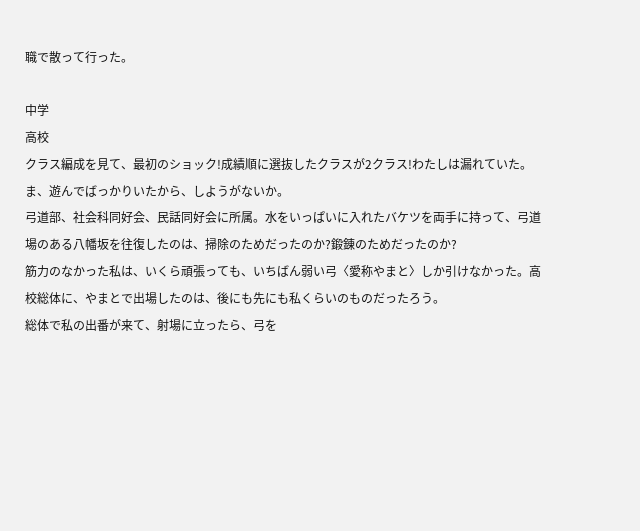職で散って行った。

中学
高校
クラス編成を見て、最初のショック!成績順に選抜したクラスが2クラス!わたしは漏れていた。
ま、遊んでばっかりいたから、しようがないか。
弓道部、社会科同好会、民話同好会に所属。水をいっぱいに入れたバケツを両手に持って、弓道場のある八幡坂を往復したのは、掃除のためだったのか?鍛錬のためだったのか?
筋力のなかった私は、いくら頑張っても、いちばん弱い弓〈愛称やまと〉しか引けなかった。高校総体に、やまとで出場したのは、後にも先にも私くらいのものだったろう。
総体で私の出番が来て、射場に立ったら、弓を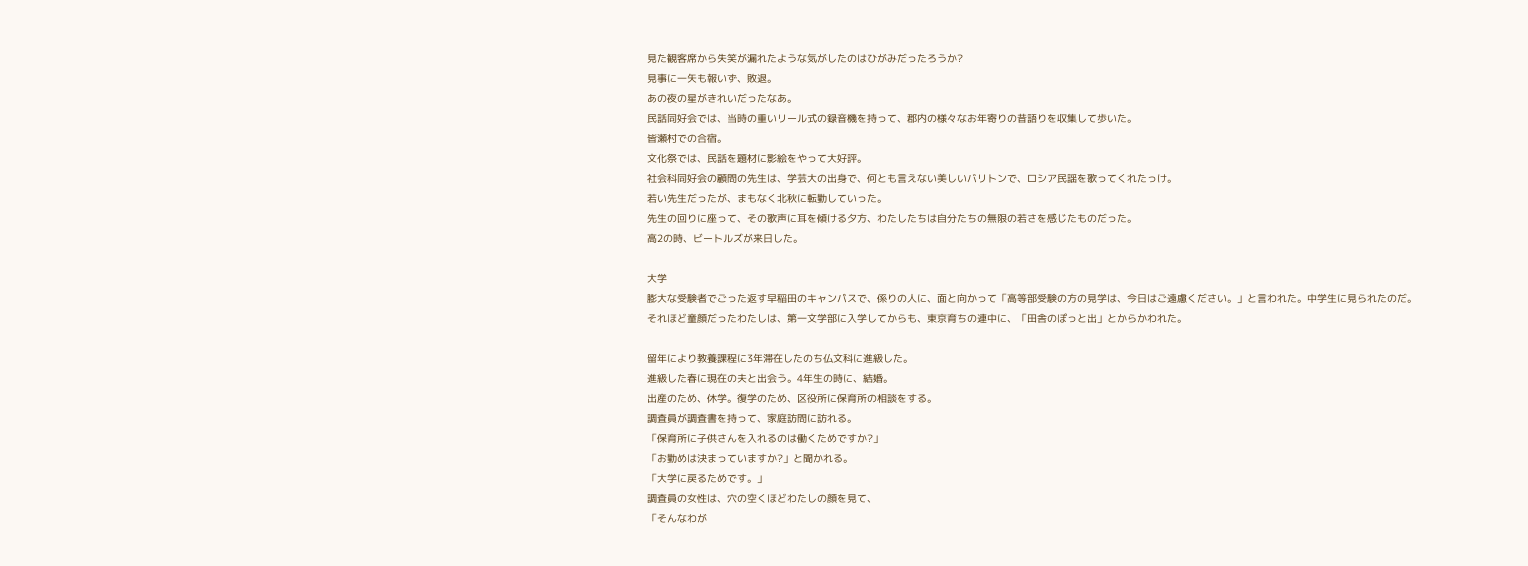見た観客席から失笑が漏れたような気がしたのはひがみだったろうか?
見事に一矢も報いず、敗退。
あの夜の星がきれいだったなあ。
民話同好会では、当時の重いリール式の録音機を持って、郡内の様々なお年寄りの昔語りを収集して歩いた。
皆瀬村での合宿。
文化祭では、民話を題材に影絵をやって大好評。
社会科同好会の顧問の先生は、学芸大の出身で、何とも言えない美しいバリトンで、ロシア民謡を歌ってくれたっけ。
若い先生だったが、まもなく北秋に転勤していった。
先生の回りに座って、その歌声に耳を傾ける夕方、わたしたちは自分たちの無限の若さを感じたものだった。
高2の時、ビートルズが来日した。

大学
膨大な受験者でごった返す早稲田のキャンパスで、係りの人に、面と向かって「高等部受験の方の見学は、今日はご遠慮ください。」と言われた。中学生に見られたのだ。
それほど童顔だったわたしは、第一文学部に入学してからも、東京育ちの連中に、「田舎のぽっと出」とからかわれた。

留年により教養課程に3年滞在したのち仏文科に進級した。
進級した春に現在の夫と出会う。4年生の時に、結婚。
出産のため、休学。復学のため、区役所に保育所の相談をする。
調査員が調査書を持って、家庭訪問に訪れる。
「保育所に子供さんを入れるのは働くためですか?」
「お勤めは決まっていますか?」と聞かれる。
「大学に戻るためです。」
調査員の女性は、穴の空くほどわたしの顔を見て、
「そんなわが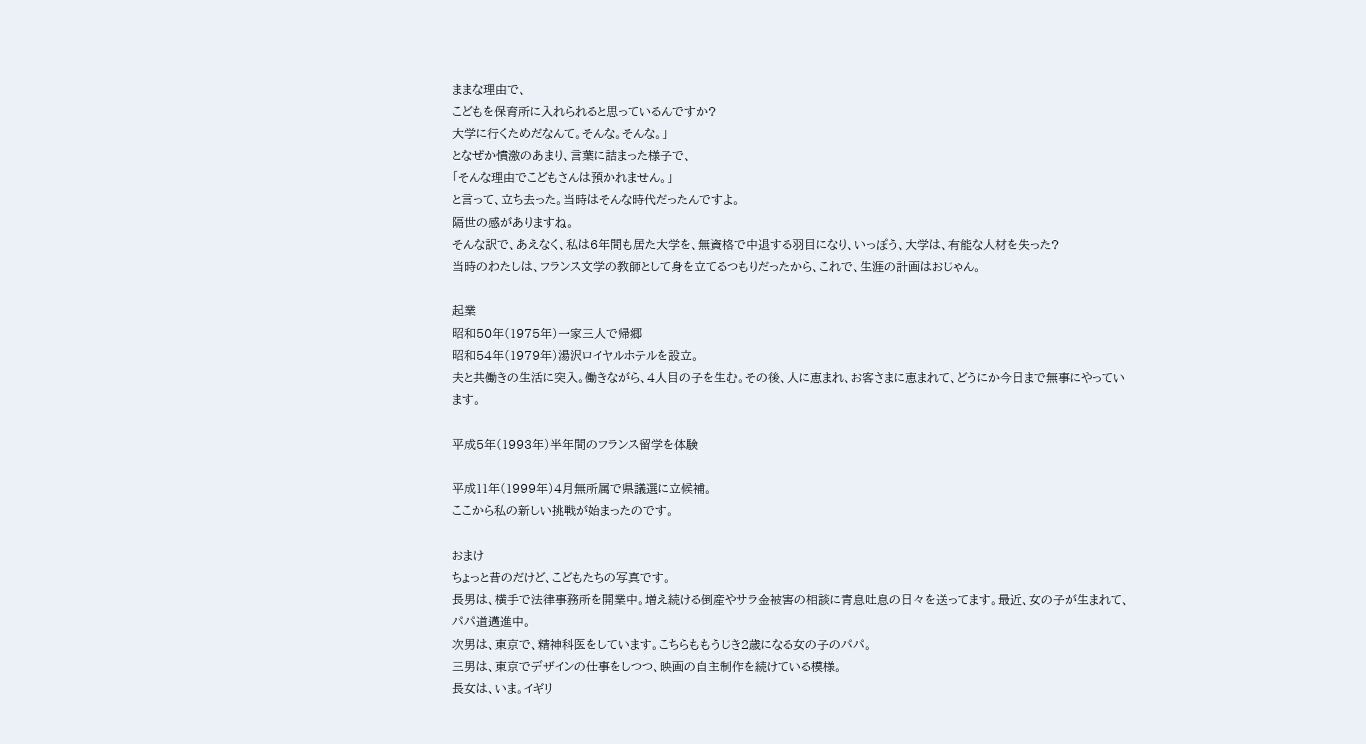ままな理由で、
こどもを保育所に入れられると思っているんですか?
大学に行くためだなんて。そんな。そんな。」
となぜか憤激のあまり、言葉に詰まった様子で、
「そんな理由でこどもさんは預かれません。」
と言って、立ち去った。当時はそんな時代だったんですよ。
隔世の感がありますね。
そんな訳で、あえなく、私は6年間も居た大学を、無資格で中退する羽目になり、いっぽう、大学は、有能な人材を失った?
当時のわたしは、フランス文学の教師として身を立てるつもりだったから、これで、生涯の計画はおじゃん。

起業
昭和50年(1975年)一家三人で帰郷
昭和54年(1979年)湯沢ロイヤルホテルを設立。
夫と共働きの生活に突入。働きながら、4人目の子を生む。その後、人に恵まれ、お客さまに恵まれて、どうにか今日まで無事にやっています。

平成5年(1993年)半年間のフランス留学を体験

平成11年(1999年)4月無所属で県議選に立候補。
ここから私の新しい挑戦が始まったのです。

おまけ
ちょっと昔のだけど、こどもたちの写真です。
長男は、横手で法律事務所を開業中。増え続ける倒産やサラ金被害の相談に青息吐息の日々を送ってます。最近、女の子が生まれて、パパ道邁進中。
次男は、東京で、精神科医をしています。こちらももうじき2歳になる女の子のパパ。
三男は、東京でデザインの仕事をしつつ、映画の自主制作を続けている模様。
長女は、いま。イギリ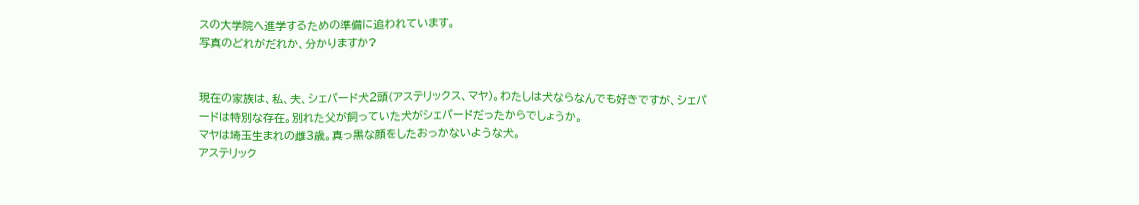スの大学院へ進学するための準備に追われています。
写真のどれがだれか、分かりますか?


現在の家族は、私、夫、シェパード犬2頭(アステリックス、マヤ)。わたしは犬ならなんでも好きですが、シェパードは特別な存在。別れた父が飼っていた犬がシェパードだったからでしょうか。
マヤは埼玉生まれの雌3歳。真っ黒な顔をしたおっかないような犬。
アステリック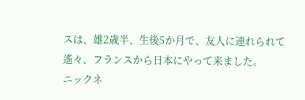スは、雄2歳半、生後5か月で、友人に連れられて遙々、フランスから日本にやって来ました。
ニックネ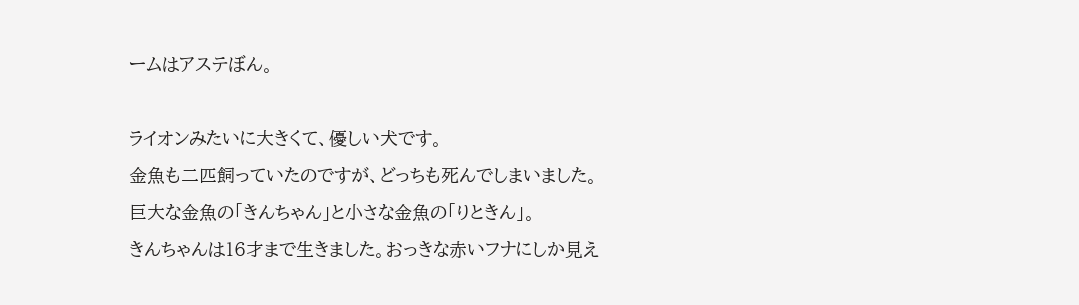ームはアステぼん。

ライオンみたいに大きくて、優しい犬です。
金魚も二匹飼っていたのですが、どっちも死んでしまいました。
巨大な金魚の「きんちゃん」と小さな金魚の「りときん」。
きんちゃんは16才まで生きました。おっきな赤いフナにしか見え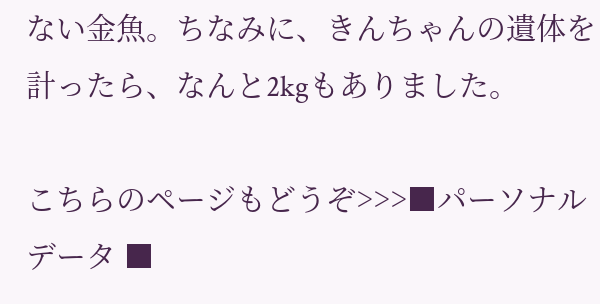ない金魚。ちなみに、きんちゃんの遺体を計ったら、なんと2kgもありました。

こちらのページもどうぞ>>>■パーソナルデータ ■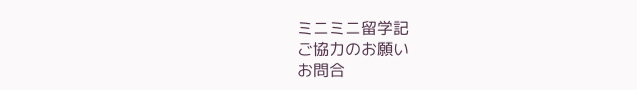ミニミニ留学記
ご協力のお願い
お問合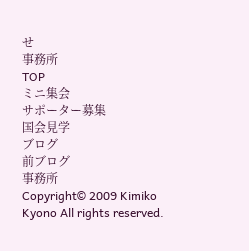せ
事務所
TOP
ミニ集会
サポーター募集
国会見学
ブログ
前ブログ
事務所
Copyright© 2009 Kimiko Kyono All rights reserved.